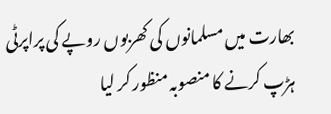بھارت میں مسلمانوں کی کھربوں روپے کی پراپرٹی ہڑپ کرنے کا منصوبہ منظور کر لیا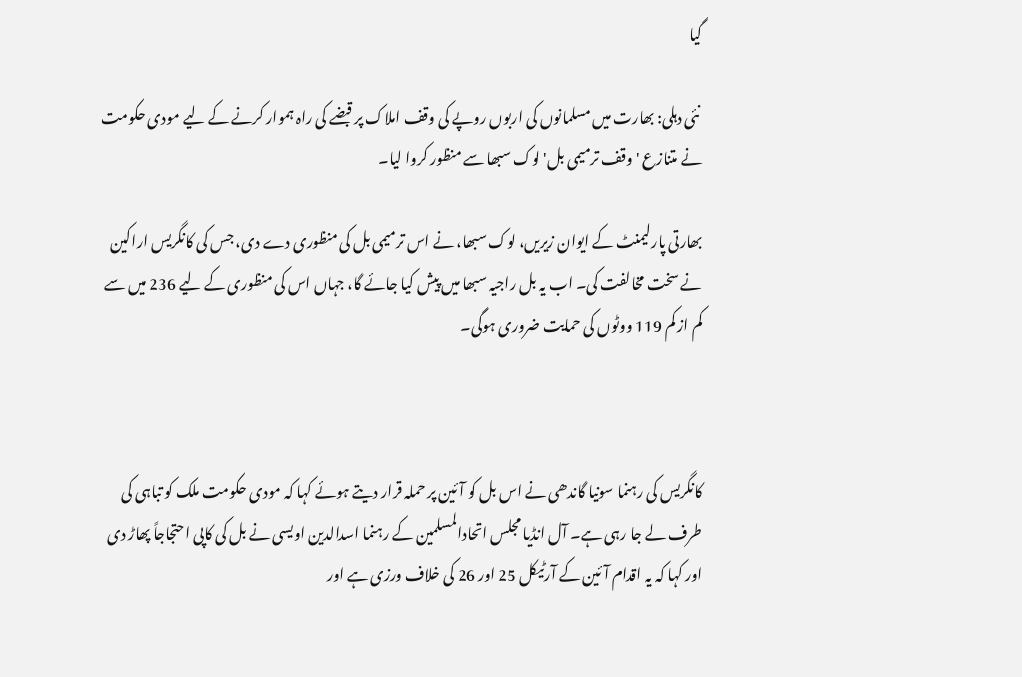گیا

 نئی دہلی: بھارت میں مسلمانوں کی اربوں روپے کی وقف املاک پر قبضے کی راہ ہموار کرنے کے لیے مودی حکومت نے متنازع 'وقف ترمیمی بل' لوک سبھا سے منظور کروا لیا۔

بھارتی پارلیمنٹ کے ایوان زیریں، لوک سبھا، نے اس ترمیمی بل کی منظوری دے دی، جس کی کانگریس اراکین نے سخت مخالفت کی۔ اب یہ بل راجیہ سبھا میں پیش کیا جائے گا، جہاں اس کی منظوری کے لیے 236 میں سے کم از کم 119 ووٹوں کی حمایت ضروری ہوگی۔



کانگریس کی رہنما سونیا گاندھی نے اس بل کو آئین پر حملہ قرار دیتے ہوئے کہا کہ مودی حکومت ملک کو تباہی کی طرف لے جا رہی ہے۔ آل انڈیا مجلس اتحادالمسلمین کے رہنما اسدالدین اویسی نے بل کی کاپی احتجاجاً پھاڑ دی اور کہا کہ یہ اقدام آئین کے آرٹیکل 25 اور 26 کی خلاف ورزی ہے اور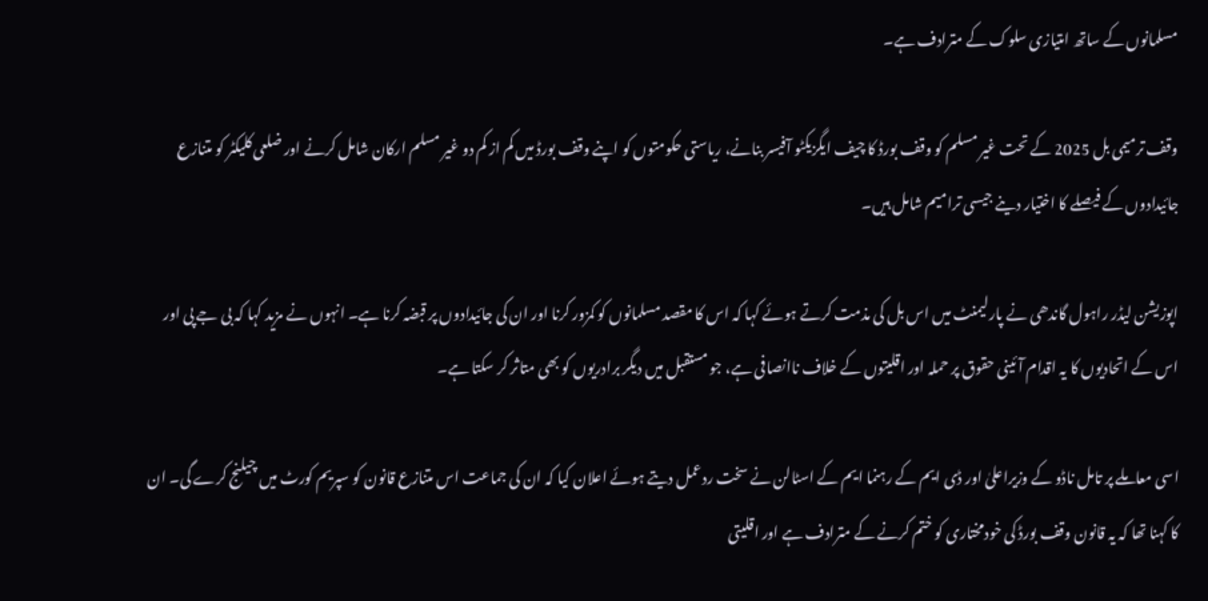مسلمانوں کے ساتھ امتیازی سلوک کے مترادف ہے۔

وقف ترمیمی بل 2025 کے تحت غیر مسلم کو وقف بورڈ کا چیف ایگزیکٹو آفیسر بنانے، ریاستی حکومتوں کو اپنے وقف بورڈ میں کم از کم دو غیر مسلم ارکان شامل کرنے اور ضلعی کلیکٹر کو متنازع جائیدادوں کے فیصلے کا اختیار دینے جیسی ترامیم شامل ہیں۔

اپوزیشن لیڈر راہول گاندھی نے پارلیمنٹ میں اس بل کی مذمت کرتے ہوئے کہا کہ اس کا مقصد مسلمانوں کو کمزور کرنا اور ان کی جائیدادوں پر قبضہ کرنا ہے۔ انہوں نے مزید کہا کہ بی جے پی اور اس کے اتحادیوں کا یہ اقدام آئینی حقوق پر حملہ اور اقلیتوں کے خلاف ناانصافی ہے، جو مستقبل میں دیگر برادریوں کو بھی متاثر کر سکتا ہے۔

اسی معاملے پر تامل ناڈو کے وزیراعلیٰ اور ڈی ایم کے رہنما ایم کے اسٹالن نے سخت ردعمل دیتے ہوئے اعلان کیا کہ ان کی جماعت اس متنازع قانون کو سپریم کورٹ میں چیلنج کرے گی۔ ان کا کہنا تھا کہ یہ قانون وقف بورڈ کی خودمختاری کو ختم کرنے کے مترادف ہے اور اقلیتی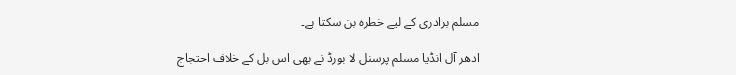مسلم برادری کے لیے خطرہ بن سکتا ہے۔

ادھر آل انڈیا مسلم پرسنل لا بورڈ نے بھی اس بل کے خلاف احتجاج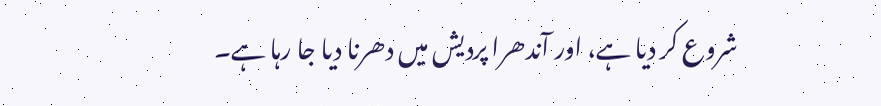شروع کر دیا ہے، اور آندھرا پردیش میں دھرنا دیا جا رہا ہے۔